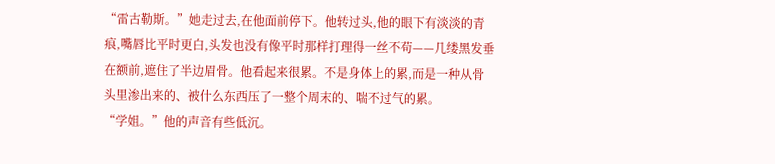“雷古勒斯。”她走过去,在他面前停下。他转过头,他的眼下有淡淡的青痕,嘴唇比平时更白,头发也没有像平时那样打理得一丝不苟——几缕黑发垂在额前,遮住了半边眉骨。他看起来很累。不是身体上的累,而是一种从骨头里渗出来的、被什么东西压了一整个周末的、喘不过气的累。
“学姐。”他的声音有些低沉。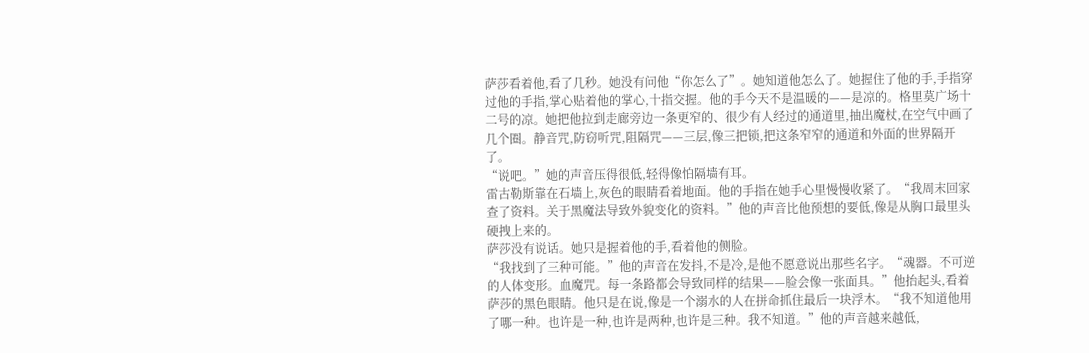萨莎看着他,看了几秒。她没有问他“你怎么了”。她知道他怎么了。她握住了他的手,手指穿过他的手指,掌心贴着他的掌心,十指交握。他的手今天不是温暖的——是凉的。格里莫广场十二号的凉。她把他拉到走廊旁边一条更窄的、很少有人经过的通道里,抽出魔杖,在空气中画了几个圈。静音咒,防窃听咒,阻隔咒——三层,像三把锁,把这条窄窄的通道和外面的世界隔开了。
“说吧。”她的声音压得很低,轻得像怕隔墙有耳。
雷古勒斯靠在石墙上,灰色的眼睛看着地面。他的手指在她手心里慢慢收紧了。“我周末回家查了资料。关于黑魔法导致外貌变化的资料。”他的声音比他预想的要低,像是从胸口最里头硬拽上来的。
萨莎没有说话。她只是握着他的手,看着他的侧脸。
“我找到了三种可能。”他的声音在发抖,不是冷,是他不愿意说出那些名字。“魂器。不可逆的人体变形。血魔咒。每一条路都会导致同样的结果——脸会像一张面具。”他抬起头,看着萨莎的黑色眼睛。他只是在说,像是一个溺水的人在拼命抓住最后一块浮木。“我不知道他用了哪一种。也许是一种,也许是两种,也许是三种。我不知道。”他的声音越来越低,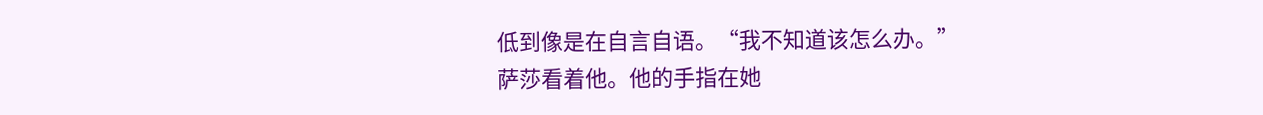低到像是在自言自语。“我不知道该怎么办。”
萨莎看着他。他的手指在她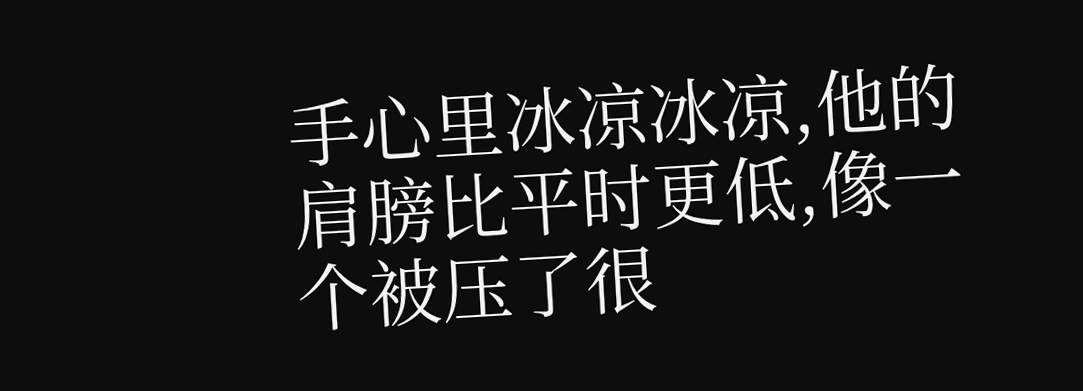手心里冰凉冰凉,他的肩膀比平时更低,像一个被压了很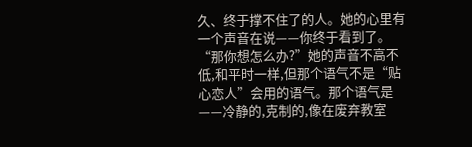久、终于撑不住了的人。她的心里有一个声音在说——你终于看到了。
“那你想怎么办?”她的声音不高不低,和平时一样,但那个语气不是“贴心恋人”会用的语气。那个语气是——冷静的,克制的,像在废弃教室